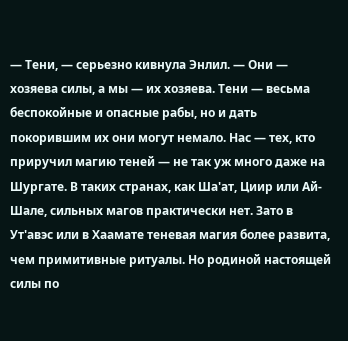— Тени, — серьезно кивнула Энлил. — Они — хозяева силы, а мы — их хозяева. Тени — весьма беспокойные и опасные рабы, но и дать покорившим их они могут немало. Нас — тех, кто приручил магию теней — не так уж много даже на Шургате. В таких странах, как Ша'ат, Циир или Ай-Шале, сильных магов практически нет. Зато в Ут'авэс или в Хаамате теневая магия более развита, чем примитивные ритуалы. Но родиной настоящей силы по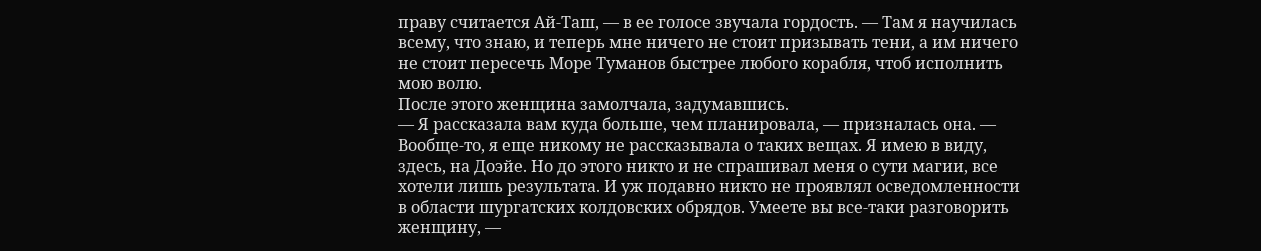праву считается Ай-Таш, — в ее голосе звучала гордость. — Там я научилась всему, что знаю, и теперь мне ничего не стоит призывать тени, а им ничего не стоит пересечь Море Туманов быстрее любого корабля, чтоб исполнить мою волю.
После этого женщина замолчала, задумавшись.
— Я рассказала вам куда больше, чем планировала, — призналась она. — Вообще-то, я еще никому не рассказывала о таких вещах. Я имею в виду, здесь, на Доэйе. Но до этого никто и не спрашивал меня о сути магии, все хотели лишь результата. И уж подавно никто не проявлял осведомленности в области шургатских колдовских обрядов. Умеете вы все-таки разговорить женщину, —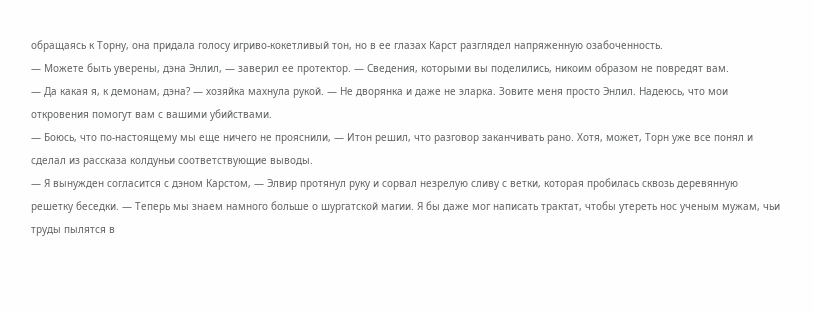обращаясь к Торну, она придала голосу игриво-кокетливый тон, но в ее глазах Карст разглядел напряженную озабоченность.
— Можете быть уверены, дэна Энлил, — заверил ее протектор. — Сведения, которыми вы поделились, никоим образом не повредят вам.
— Да какая я, к демонам, дэна? — хозяйка махнула рукой. — Не дворянка и даже не эларка. Зовите меня просто Энлил. Надеюсь, что мои откровения помогут вам с вашими убийствами.
— Боюсь, что по-настоящему мы еще ничего не прояснили, — Итон решил, что разговор заканчивать рано. Хотя, может, Торн уже все понял и сделал из рассказа колдуньи соответствующие выводы.
— Я вынужден согласится с дэном Карстом, — Элвир протянул руку и сорвал незрелую сливу с ветки, которая пробилась сквозь деревянную решетку беседки. — Теперь мы знаем намного больше о шургатской магии. Я бы даже мог написать трактат, чтобы утереть нос ученым мужам, чьи труды пылятся в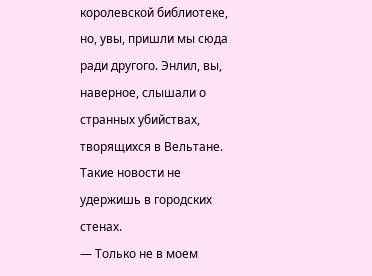королевской библиотеке, но, увы, пришли мы сюда ради другого. Энлил, вы, наверное, слышали о странных убийствах, творящихся в Вельтане. Такие новости не удержишь в городских стенах.
— Только не в моем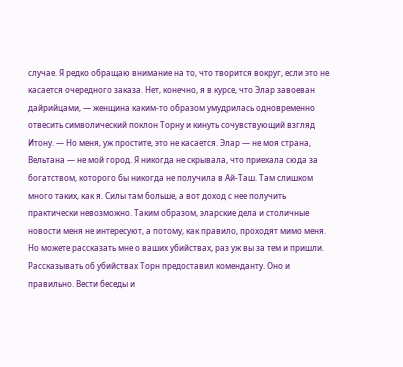случае. Я редко обращаю внимание на то, что творится вокруг, если это не касается очередного заказа. Нет, конечно, я в курсе, что Элар завоеван дайрийцами, — женщина каким-то образом умудрилась одновременно отвесить символический поклон Торну и кинуть сочувствующий взгляд Итону. — Но меня, уж простите, это не касается. Элар — не моя страна, Вельтана — не мой город. Я никогда не скрывала, что приехала сюда за богатством, которого бы никогда не получила в Ай-Таш. Там слишком много таких, как я. Силы там больше, а вот доход с нее получить практически невозможно. Таким образом, эларские дела и столичные новости меня не интересуют, а потому, как правило, проходят мимо меня. Но можете рассказать мне о ваших убийствах, раз уж вы за тем и пришли.
Рассказывать об убийствах Торн предоставил коменданту. Оно и правильно. Вести беседы и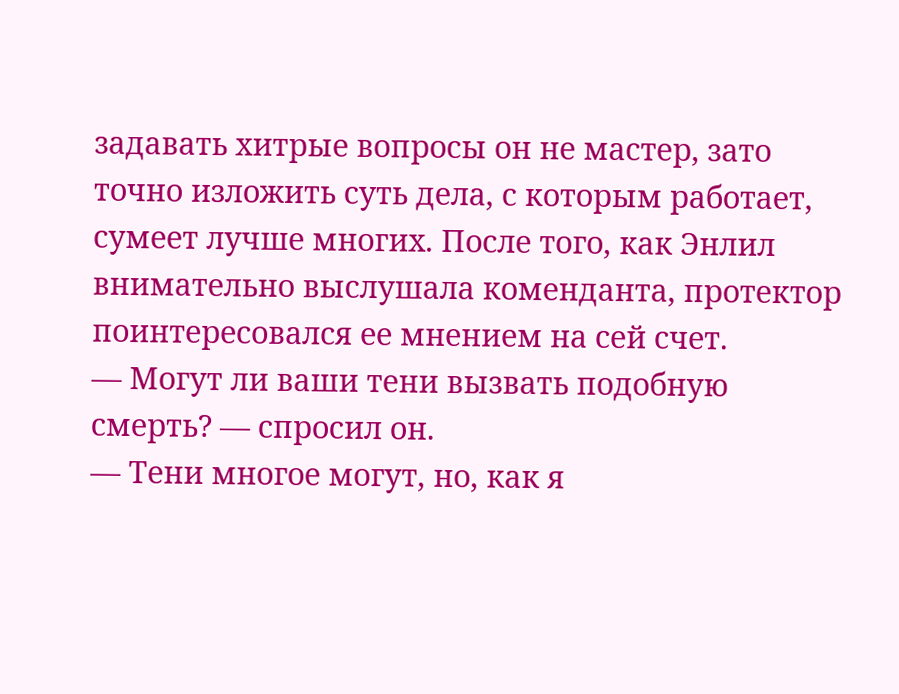задавать хитрые вопросы он не мастер, зато точно изложить суть дела, с которым работает, сумеет лучше многих. После того, как Энлил внимательно выслушала коменданта, протектор поинтересовался ее мнением на сей счет.
— Могут ли ваши тени вызвать подобную смерть? — спросил он.
— Тени многое могут, но, как я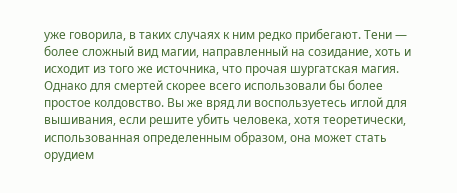уже говорила, в таких случаях к ним редко прибегают. Тени — более сложный вид магии, направленный на созидание, хоть и исходит из того же источника, что прочая шургатская магия. Однако для смертей скорее всего использовали бы более простое колдовство. Вы же вряд ли воспользуетесь иглой для вышивания, если решите убить человека, хотя теоретически, использованная определенным образом, она может стать орудием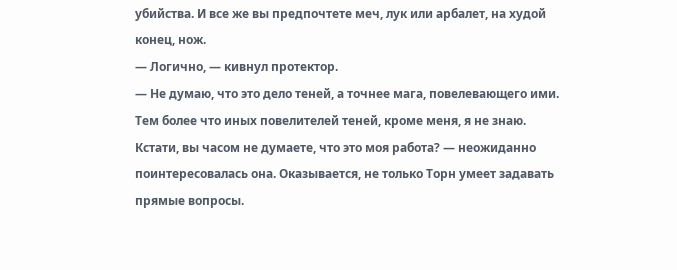убийства. И все же вы предпочтете меч, лук или арбалет, на худой конец, нож.
— Логично, — кивнул протектор.
— Не думаю, что это дело теней, а точнее мага, повелевающего ими. Тем более что иных повелителей теней, кроме меня, я не знаю. Кстати, вы часом не думаете, что это моя работа? — неожиданно поинтересовалась она. Оказывается, не только Торн умеет задавать прямые вопросы.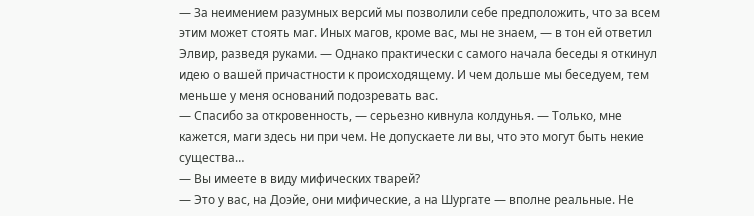— За неимением разумных версий мы позволили себе предположить, что за всем этим может стоять маг. Иных магов, кроме вас, мы не знаем, — в тон ей ответил Элвир, разведя руками. — Однако практически с самого начала беседы я откинул идею о вашей причастности к происходящему. И чем дольше мы беседуем, тем меньше у меня оснований подозревать вас.
— Спасибо за откровенность, — серьезно кивнула колдунья. — Только, мне кажется, маги здесь ни при чем. Не допускаете ли вы, что это могут быть некие существа…
— Вы имеете в виду мифических тварей?
— Это у вас, на Доэйе, они мифические, а на Шургате — вполне реальные. Не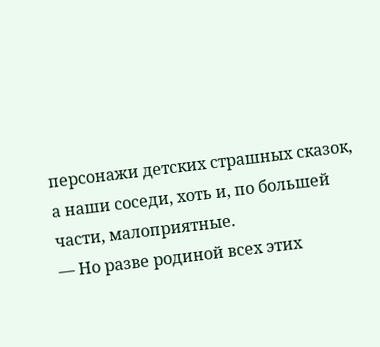персонажи детских страшных сказок, а наши соседи, хоть и, по большей части, малоприятные.
— Но разве родиной всех этих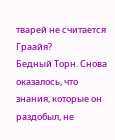тварей не считается Граайя?
Бедный Торн. Снова оказалось, что знания, которые он раздобыл, не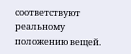соответствуют реальному положению вещей.